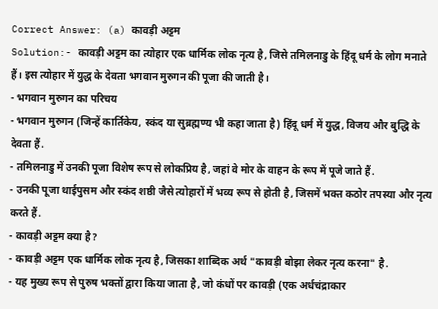Correct Answer: (a) कावड़ी अट्टम
Solution:- कावड़ी अट्टम का त्योहार एक धार्मिक लोक नृत्य है, जिसे तमिलनाडु के हिंदू धर्म के लोग मनाते हैं। इस त्योहार में युद्ध के देवता भगवान मुरुगन की पूजा की जाती है।
- भगवान मुरुगन का परिचय
- भगवान मुरुगन (जिन्हें कार्तिकेय, स्कंद या सुब्रह्मण्य भी कहा जाता है) हिंदू धर्म में युद्ध, विजय और बुद्धि के देवता हैं.
- तमिलनाडु में उनकी पूजा विशेष रूप से लोकप्रिय है, जहां वे मोर के वाहन के रूप में पूजे जाते हैं.
- उनकी पूजा थाईपुसम और स्कंद शष्ठी जैसे त्योहारों में भव्य रूप से होती है, जिसमें भक्त कठोर तपस्या और नृत्य करते हैं.
- कावड़ी अट्टम क्या है?
- कावड़ी अट्टम एक धार्मिक लोक नृत्य है, जिसका शाब्दिक अर्थ "कावड़ी बोझा लेकर नृत्य करना" है.
- यह मुख्य रूप से पुरुष भक्तों द्वारा किया जाता है, जो कंधों पर कावड़ी (एक अर्धचंद्राकार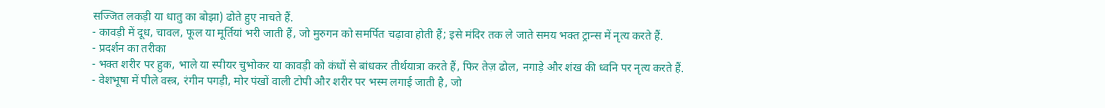सज्जित लकड़ी या धातु का बोझा) ढोते हुए नाचते हैं.
- कावड़ी में दूध, चावल, फूल या मूर्तियां भरी जाती हैं, जो मुरुगन को समर्पित चढ़ावा होती हैं; इसे मंदिर तक ले जाते समय भक्त ट्रान्स में नृत्य करते हैं.
- प्रदर्शन का तरीका
- भक्त शरीर पर हुक, भाले या स्पीयर चुभोकर या कावड़ी को कंधों से बांधकर तीर्थयात्रा करते हैं, फिर तेज़ ढोल, नगाड़े और शंख की ध्वनि पर नृत्य करते हैं.
- वेशभूषा में पीले वस्त्र, रंगीन पगड़ी, मोर पंखों वाली टोपी और शरीर पर भस्म लगाई जाती है, जो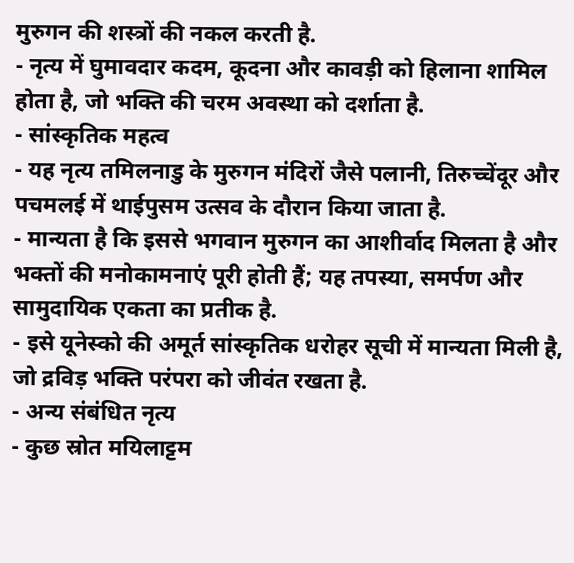मुरुगन की शस्त्रों की नकल करती है.
- नृत्य में घुमावदार कदम, कूदना और कावड़ी को हिलाना शामिल होता है, जो भक्ति की चरम अवस्था को दर्शाता है.
- सांस्कृतिक महत्व
- यह नृत्य तमिलनाडु के मुरुगन मंदिरों जैसे पलानी, तिरुच्चेंदूर और पचमलई में थाईपुसम उत्सव के दौरान किया जाता है.
- मान्यता है कि इससे भगवान मुरुगन का आशीर्वाद मिलता है और भक्तों की मनोकामनाएं पूरी होती हैं; यह तपस्या, समर्पण और सामुदायिक एकता का प्रतीक है.
- इसे यूनेस्को की अमूर्त सांस्कृतिक धरोहर सूची में मान्यता मिली है, जो द्रविड़ भक्ति परंपरा को जीवंत रखता है.
- अन्य संबंधित नृत्य
- कुछ स्रोत मयिलाट्टम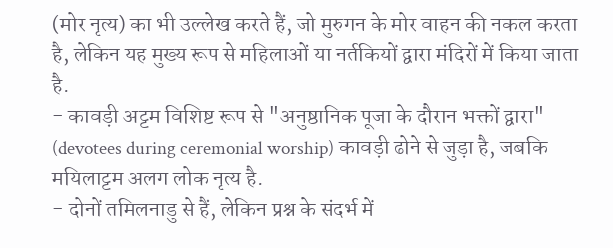(मोर नृत्य) का भी उल्लेख करते हैं, जो मुरुगन के मोर वाहन की नकल करता है, लेकिन यह मुख्य रूप से महिलाओं या नर्तकियों द्वारा मंदिरों में किया जाता है.
- कावड़ी अट्टम विशिष्ट रूप से "अनुष्ठानिक पूजा के दौरान भक्तों द्वारा" (devotees during ceremonial worship) कावड़ी ढोने से जुड़ा है, जबकि मयिलाट्टम अलग लोक नृत्य है.
- दोनों तमिलनाडु से हैं, लेकिन प्रश्न के संदर्भ में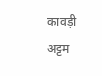कावड़ी अट्टम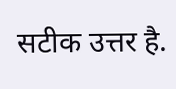सटीक उत्तर है.